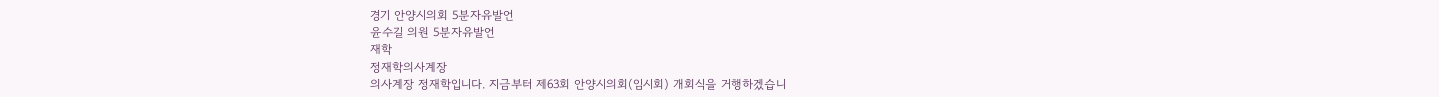경기 안양시의회 5분자유발언
윤수길 의원 5분자유발언
재학
정재학의사계장
의사계장 정재학입니다. 지금부터 제63회 안양시의회(임시회) 개회식을 거행하겠습니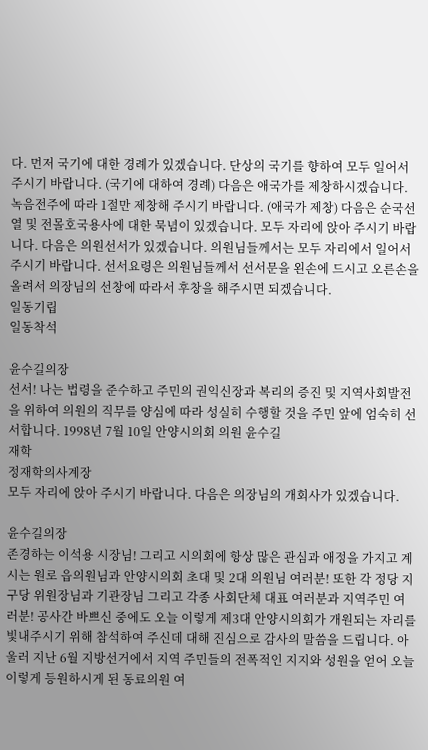다. 먼저 국기에 대한 경례가 있겠습니다. 단상의 국기를 향하여 모두 일어서 주시기 바랍니다. (국기에 대하여 경례) 다음은 애국가를 제창하시겠습니다. 녹음전주에 따라 1절만 제창해 주시기 바랍니다. (애국가 제창) 다음은 순국선열 및 전몰호국용사에 대한 묵념이 있겠습니다. 모두 자리에 앉아 주시기 바랍니다. 다음은 의원선서가 있겠습니다. 의원님들께서는 모두 자리에서 일어서 주시기 바랍니다. 선서요령은 의원님들께서 선서문을 왼손에 드시고 오른손을 올려서 의장님의 선창에 따라서 후창을 해주시면 되겠습니다.
일동기립
일동착석

윤수길의장
선서! 나는 법령을 준수하고 주민의 권익신장과 복리의 증진 및 지역사회발전을 위하여 의원의 직무를 양심에 따라 성실히 수행할 것을 주민 앞에 엄숙히 선서합니다. 1998년 7월 10일 안양시의회 의원 윤수길
재학
정재학의사계장
모두 자리에 앉아 주시기 바랍니다. 다음은 의장님의 개회사가 있겠습니다.

윤수길의장
존경하는 이석용 시장님! 그리고 시의회에 항상 많은 관심과 애정을 가지고 계시는 원로 읍의원님과 안양시의회 초대 및 2대 의원님 여러분! 또한 각 정당 지구당 위원장님과 기관장님 그리고 각종 사회단체 대표 여러분과 지역주민 여러분! 공사간 바쁘신 중에도 오늘 이렇게 제3대 안양시의회가 개원되는 자리를 빛내주시기 위해 참석하여 주신데 대해 진심으로 감사의 말씀을 드립니다. 아울러 지난 6월 지방선거에서 지역 주민들의 전폭적인 지지와 성원을 얻어 오늘 이렇게 등원하시게 된 동료의원 여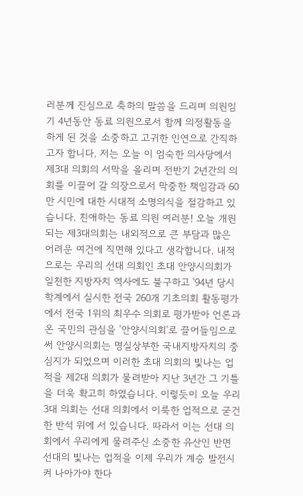러분께 진심으로 축하의 말씀을 드리며 의원임기 4년동안 동료 의원으로서 함께 의정활동을 하게 된 것을 소중하고 고귀한 인연으로 간직하고자 합니다. 저는 오늘 이 엄숙한 의사당에서 제3대 의회의 서막을 올리며 전반기 2년간의 의회를 이끌어 갈 의장으로서 막중한 책임감과 60만 시민에 대한 시대적 소명의식을 절감하고 있습니다. 친애하는 동료 의원 여러분! 오늘 개원되는 제3대의회는 내외적으로 큰 부담과 많은 어려운 여건에 직면해 있다고 생각합니다. 내적으로는 우리의 선대 의회인 초대 안양시의회가 일천한 지방자치 역사에도 불구하고 '94년 당시 학계에서 실시한 전국 260개 기초의회 활동평가에서 전국 1위의 최우수 의회로 평가받아 언론과 온 국민의 관심을 '안양시의회'로 끌어들임으로써 안양시의회는 명실상부한 국내지방자치의 중심지가 되었으며 이러한 초대 의회의 빛나는 업적을 제2대 의회가 물려받아 지난 3년간 그 기틀을 더욱 확고히 하였습니다. 이렇듯이 오늘 우리 3대 의회는 선대 의회에서 이룩한 업적으로 굳건한 반석 위에 서 있습니다. 따라서 이는 선대 의회에서 우리에게 물려주신 소중한 유산인 반면 선대의 빛나는 업적을 이제 우리가 계승 발전시켜 나아가야 한다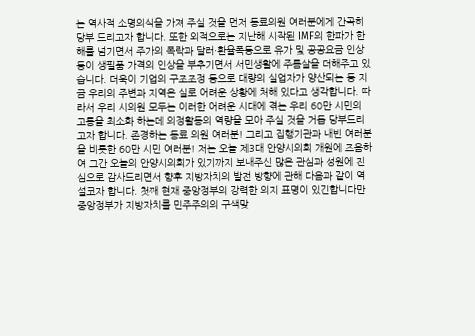는 역사적 소명의식을 가져 주실 것을 먼저 동료의원 여러분에게 간곡히 당부 드리고자 합니다. 또한 외적으로는 지난해 시작된 IMF의 한파가 한 해를 넘기면서 주가의 폭락과 달러·환율폭등으로 유가 및 공공요금 인상등이 생필품 가격의 인상을 부추기면서 서민생활에 주름살을 더해주고 있습니다. 더욱이 기업의 구조조정 등으로 대량의 실업자가 양산되는 등 지금 우리의 주변과 지역은 실로 어려운 상황에 처해 있다고 생각합니다. 따라서 우리 시의원 모두는 이러한 어려운 시대에 겪는 우리 60만 시민의 고통을 최소화 하는데 의정활동의 역량을 모아 주실 것을 거듭 당부드리고자 합니다. 존경하는 동료 의원 여러분! 그리고 집행기관과 내빈 여러분을 비롯한 60만 시민 여러분! 저는 오늘 제3대 안양시의회 개원에 즈음하여 그간 오늘의 안양시의회가 있기까지 보내주신 많은 관심과 성원에 진심으로 감사드리면서 향후 지방자치의 발전 방향에 관해 다음과 같이 역설코자 합니다. 첫째 현재 중앙정부의 강력한 의지 표명이 있긴합니다만 중앙정부가 지방자치를 민주주의의 구색맞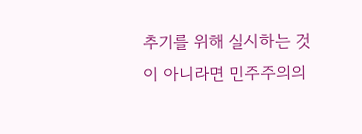추기를 위해 실시하는 것이 아니라면 민주주의의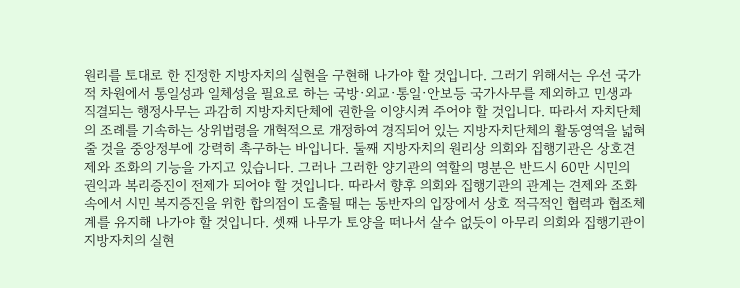원리를 토대로 한 진정한 지방자치의 실현을 구현해 나가야 할 것입니다. 그러기 위해서는 우선 국가적 차원에서 통일성과 일체성을 필요로 하는 국방·외교·통일·안보등 국가사무를 제외하고 민생과 직결되는 행정사무는 과감히 지방자치단체에 권한을 이양시켜 주어야 할 것입니다. 따라서 자치단체의 조례를 기속하는 상위법령을 개혁적으로 개정하여 경직되어 있는 지방자치단체의 활동영역을 넓혀 줄 것을 중앙정부에 강력히 촉구하는 바입니다. 둘째 지방자치의 원리상 의회와 집행기관은 상호견제와 조화의 기능을 가지고 있습니다. 그러나 그러한 양기관의 역할의 명분은 반드시 60만 시민의 권익과 복리증진이 전제가 되어야 할 것입니다. 따라서 향후 의회와 집행기관의 관계는 견제와 조화속에서 시민 복지증진을 위한 합의점이 도출될 때는 동반자의 입장에서 상호 적극적인 협력과 협조체계를 유지해 나가야 할 것입니다. 셋째 나무가 토양을 떠나서 살수 없듯이 아무리 의회와 집행기관이 지방자치의 실현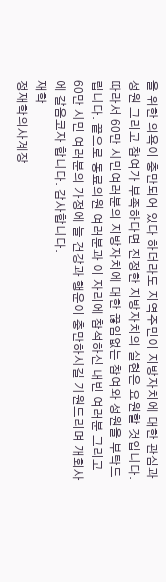을 위한 의욕이 충만되어 있다 하더라도 지역주민이 지방자치에 대한 관심과 성원 그리고 참여가 부족하다면 진정한 지방자치의 실현은 요원할 것입니다. 따라서 60만 시민여러분의 지방자치에 대한 끊임없는 참여와 성원을 부탁드립니다. 끝으로 동료의원 여러분과 이 자리에 참석하신 내빈 여러분 그리고 60만 시민 여러분의 가정에 늘 건강과 행운이 충만하시길 기원드리며 개회사에 갈음코자 합니다. 감사합니다.
재학
정재학의사계장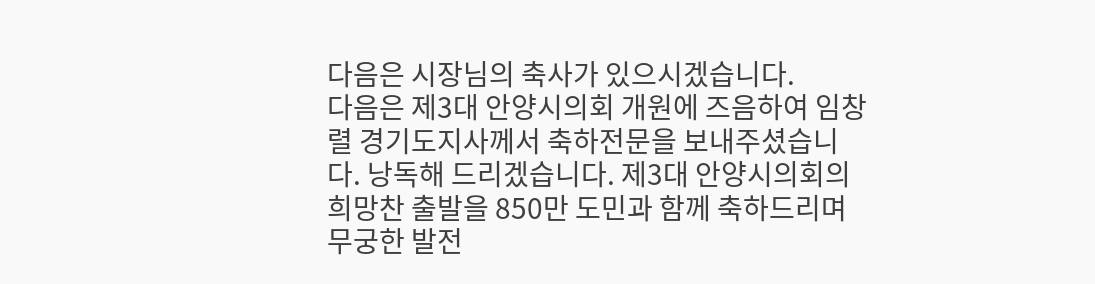다음은 시장님의 축사가 있으시겠습니다.
다음은 제3대 안양시의회 개원에 즈음하여 임창렬 경기도지사께서 축하전문을 보내주셨습니다. 낭독해 드리겠습니다. 제3대 안양시의회의 희망찬 출발을 850만 도민과 함께 축하드리며 무궁한 발전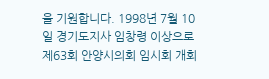을 기원합니다. 1998년 7월 10일 경기도지사 임창령 이상으로 제63회 안양시의회 임시회 개회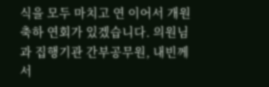식을 모두 마치고 연 이어서 개원축하 연회가 있겠습니다. 의원님과 집행기관 간부공무원, 내빈께서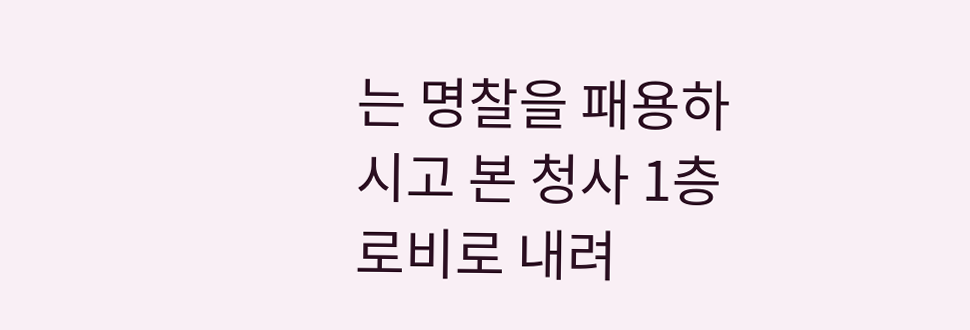는 명찰을 패용하시고 본 청사 1층 로비로 내려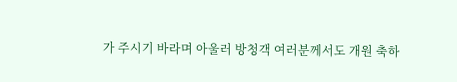가 주시기 바라며 아울러 방청객 여러분께서도 개원 축하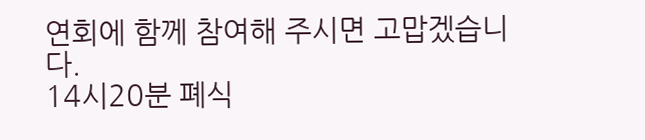연회에 함께 참여해 주시면 고맙겠습니다.
14시20분 폐식